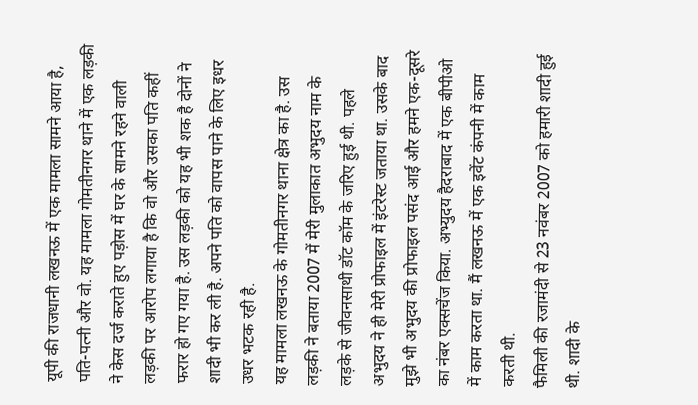यूपी की राजधानी लखनऊ में एक मामला सामने आया है, पति-पत्नी और वो. यह मामला गोमतीनगर थाने में एक लड़की ने केस दर्ज कराते हुए पड़ोस में घर के सामने रहने वाली लड़की पर आरोप लगाया है कि वो और उसका पति कहीं फरार हो गए गया है. उस लड़की को यह भी शक है दोनों ने शादी भी कर ली है. अपने पति को वापस पाने के लिए इधर उधर भटक रही है.
यह मामला लखनऊ के गोमतीनगर थाना क्षेत्र का है. उस लड़की ने बताया 2007 में मेरी मुलाकात अभुदय नाम के लड़के से जीवनसाथी डॉट कॉम के जरिए हुई थी. पहले अभुदय ने ही मेरी प्रोफाइल में इंटरेस्ट जताया था. उसके बाद मुझे भी अभुदय की प्रोफाइल पसंद आई और हमने एक-दूसरे का नंबर एक्सचेंज किया. अभ्युदय हैदराबाद में एक बीपीओ में काम करता था. मैं लखनऊ में एक इवेंट कंपनी में काम करती थी.
फैमिली की रजामंदी से 23 नवंबर 2007 को हमारी शादी हुई थी. शादी के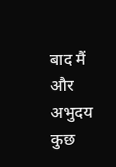बाद मैं और अभुदय कुछ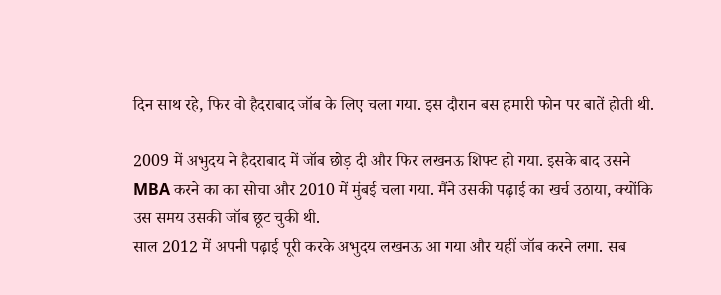दिन साथ रहे, फिर वो हैदराबाद जॉब के लिए चला गया. इस दौरान बस हमारी फोन पर बातें होती थी.

2009 में अभुदय ने हैदराबाद में जॉब छोड़ दी और फिर लखनऊ शिफ्ट हो गया. इसके बाद उसने MBA करने का का सोचा और 2010 में मुंबई चला गया. मैंने उसकी पढ़ाई का खर्च उठाया, क्योंकि उस समय उसकी जॉब छूट चुकी थी.
साल 2012 में अपनी पढ़ाई पूरी करके अभुदय लखनऊ आ गया और यहीं जॉब करने लगा. सब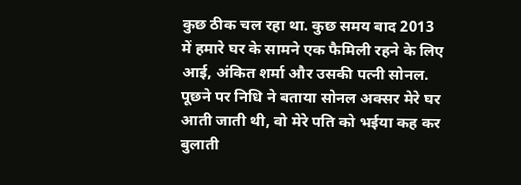कुछ ठीक चल रहा था. कुछ समय बाद 2013 में हमारे घर के सामने एक फैमिली रहने के लिए आई, अंकित शर्मा और उसकी पत्नी सोनल.
पूछने पर निधि ने बताया सोनल अक्सर मेरे घर आती जाती थी, वो मेरे पति को भईया कह कर बुलाती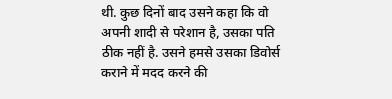थी. कुछ दिनों बाद उसने कहा कि वो अपनी शादी से परेशान है, उसका पति ठीक नहीं है. उसने हमसे उसका डिवोर्स कराने में मदद करने की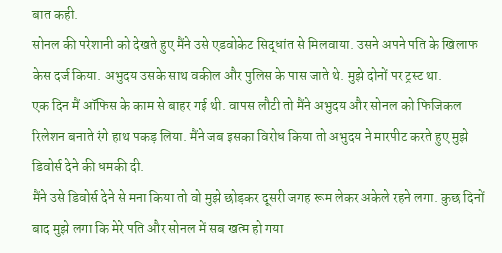बात कही.
सोनल की परेशानी को देखते हुए मैंने उसे एडवोकेट सिद्धांत से मिलवाया. उसने अपने पति के खिलाफ केस दर्ज किया. अभुदय उसके साथ वकील और पुलिस के पास जाते थे. मुझे दोनों पर ट्रस्ट था.
एक दिन मैं ऑफिस के काम से बाहर गई थी. वापस लौटी तो मैंने अभुदय और सोनल को फिजिकल रिलेशन बनाते रंगे हाथ पकड़ लिया. मैंने जब इसका विरोध किया तो अभुदय ने मारपीट करते हुए मुझे डिवोर्स देने की धमकी दी.
मैंने उसे डिवोर्स देने से मना किया तो वो मुझे छोड़कर दूसरी जगह रूम लेकर अकेले रहने लगा. कुछ दिनों बाद मुझे लगा कि मेरे पति और सोनल में सब खत्म हो गया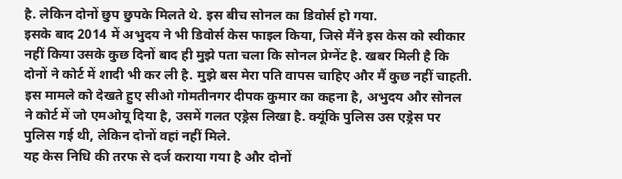है. लेकिन दोनों छुप छुपके मिलते थे. इस बीच सोनल का डिवोर्स हो गया.
इसके बाद 2014 में अभुदय ने भी डिवोर्स केस फाइल किया, जिसे मैंने इस केस को स्वीकार नहीं किया उसके कुछ दिनों बाद ही मुझे पता चला कि सोनल प्रेग्नेंट है. खबर मिली है कि दोनों ने कोर्ट में शादी भी कर ली है. मुझे बस मेरा पति वापस चाहिए और मैं कुछ नहीं चाहती.
इस मामले को देखते हुए सीओ गोमतीनगर दीपक कुमार का कहना है, अभुदय और सोनल ने कोर्ट में जो एमओयू दिया है, उसमें गलत एड्रेस लिखा है. क्यूंकि पुलिस उस एड्रेस पर पुलिस गई थी, लेकिन दोनों वहां नहीं मिले.
यह केस निधि की तरफ से दर्ज कराया गया है और दोनों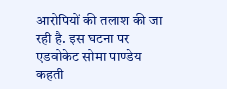आरोपियों की तलाश की जा रही है. इस घटना पर एडवोकेट सोमा पाण्डेय कहती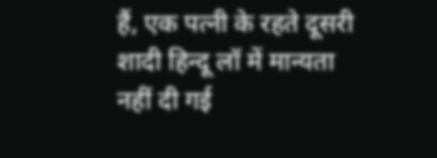हैं, एक पत्नी के रहते दूसरी शादी हिन्दू लॉ में मान्यता नहीं दी गई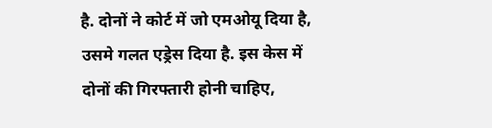है. दोनों ने कोर्ट में जो एमओयू दिया है, उसमे गलत एड्रेस दिया है. इस केस में दोनों की गिरफ्तारी होनी चाहिए,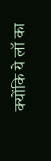क्योंकि ये लॉ का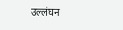उल्लंघन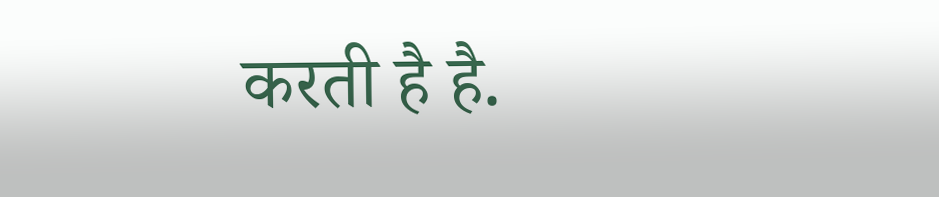करती है है.